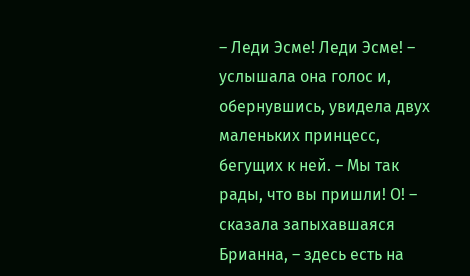– Леди Эсме! Леди Эсме! – услышала она голос и, обернувшись, увидела двух маленьких принцесс, бегущих к ней. – Мы так рады, что вы пришли! О! – сказала запыхавшаяся Брианна, – здесь есть на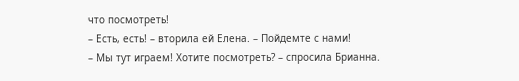что посмотреть!
– Есть, есть! – вторила ей Елена. – Пойдемте с нами!
– Мы тут играем! Хотите посмотреть? – спросила Брианна.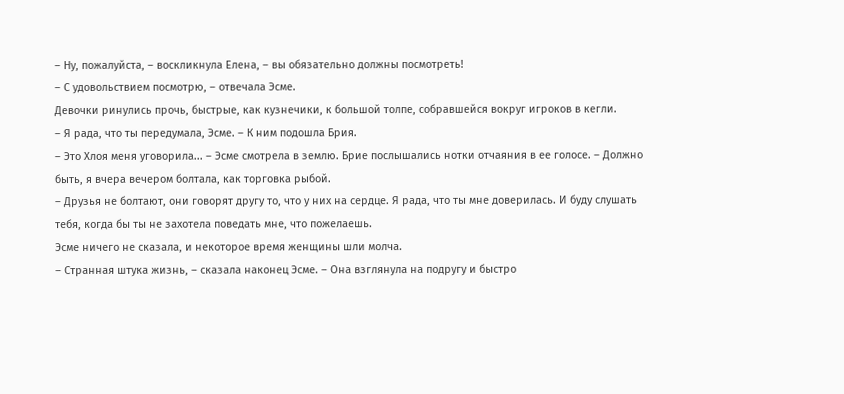– Ну, пожалуйста, – воскликнула Елена, – вы обязательно должны посмотреть!
– С удовольствием посмотрю, – отвечала Эсме.
Девочки ринулись прочь, быстрые, как кузнечики, к большой толпе, собравшейся вокруг игроков в кегли.
– Я рада, что ты передумала, Эсме. – К ним подошла Брия.
– Это Хлоя меня уговорила... – Эсме смотрела в землю. Брие послышались нотки отчаяния в ее голосе. – Должно быть, я вчера вечером болтала, как торговка рыбой.
– Друзья не болтают, они говорят другу то, что у них на сердце. Я рада, что ты мне доверилась. И буду слушать тебя, когда бы ты не захотела поведать мне, что пожелаешь.
Эсме ничего не сказала, и некоторое время женщины шли молча.
– Странная штука жизнь, – сказала наконец Эсме. – Она взглянула на подругу и быстро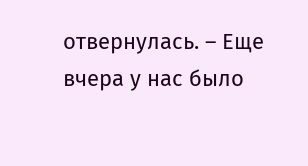отвернулась. – Еще вчера у нас было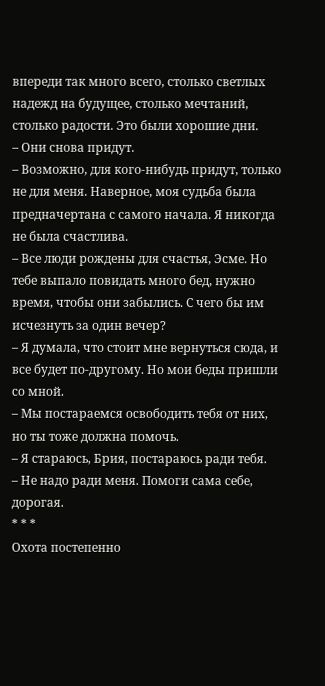впереди так много всего, столько светлых надежд на будущее, столько мечтаний, столько радости. Это были хорошие дни.
– Они снова придут.
– Возможно, для кого-нибудь придут, только не для меня. Наверное, моя судьба была предначертана с самого начала. Я никогда не была счастлива.
– Все люди рождены для счастья, Эсме. Но тебе выпало повидать много бед, нужно время, чтобы они забылись. С чего бы им исчезнуть за один вечер?
– Я думала, что стоит мне вернуться сюда, и все будет по-другому. Но мои беды пришли со мной.
– Мы постараемся освободить тебя от них, но ты тоже должна помочь.
– Я стараюсь, Брия, постараюсь ради тебя.
– Не надо ради меня. Помоги сама себе, дорогая.
* * *
Охота постепенно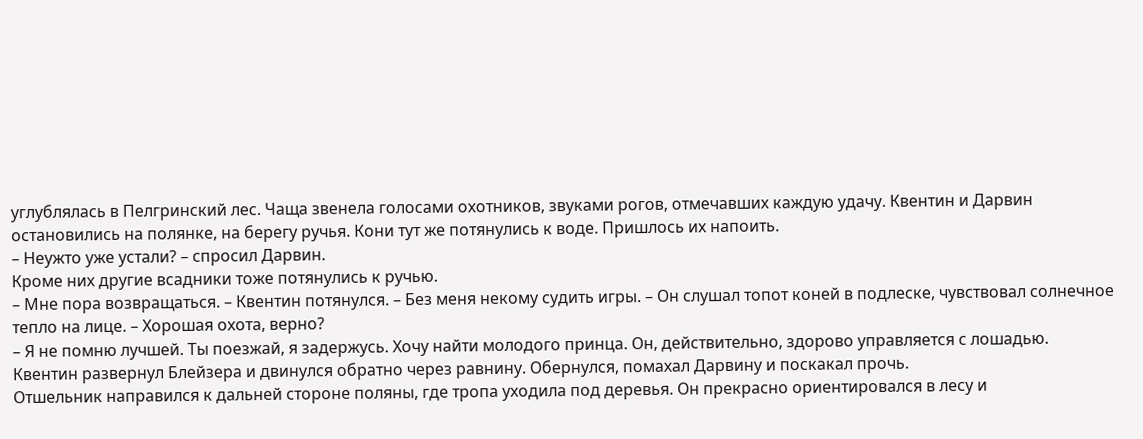углублялась в Пелгринский лес. Чаща звенела голосами охотников, звуками рогов, отмечавших каждую удачу. Квентин и Дарвин остановились на полянке, на берегу ручья. Кони тут же потянулись к воде. Пришлось их напоить.
– Неужто уже устали? – спросил Дарвин.
Кроме них другие всадники тоже потянулись к ручью.
– Мне пора возвращаться. – Квентин потянулся. – Без меня некому судить игры. – Он слушал топот коней в подлеске, чувствовал солнечное тепло на лице. – Хорошая охота, верно?
– Я не помню лучшей. Ты поезжай, я задержусь. Хочу найти молодого принца. Он, действительно, здорово управляется с лошадью.
Квентин развернул Блейзера и двинулся обратно через равнину. Обернулся, помахал Дарвину и поскакал прочь.
Отшельник направился к дальней стороне поляны, где тропа уходила под деревья. Он прекрасно ориентировался в лесу и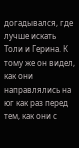догадывался, где лучше искать Толи и Герина. К тому же он видел, как они направлялись на юг как раз перед тем, как они с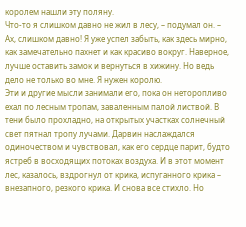королем нашли эту поляну.
Что-то я слишком давно не жил в лесу, – подумал он. – Ах, слишком давно! Я уже успел забыть, как здесь мирно, как замечательно пахнет и как красиво вокруг. Наверное, лучше оставить замок и вернуться в хижину. Но ведь дело не только во мне. Я нужен королю.
Эти и другие мысли занимали его, пока он неторопливо ехал по лесным тропам, заваленным палой листвой. В тени было прохладно, на открытых участках солнечный свет пятнал тропу лучами. Дарвин наслаждался одиночеством и чувствовал, как его сердце парит, будто ястреб в восходящих потоках воздуха. И в этот момент лес, казалось, вздрогнул от крика, испуганного крика – внезапного, резкого крика. И снова все стихло. Но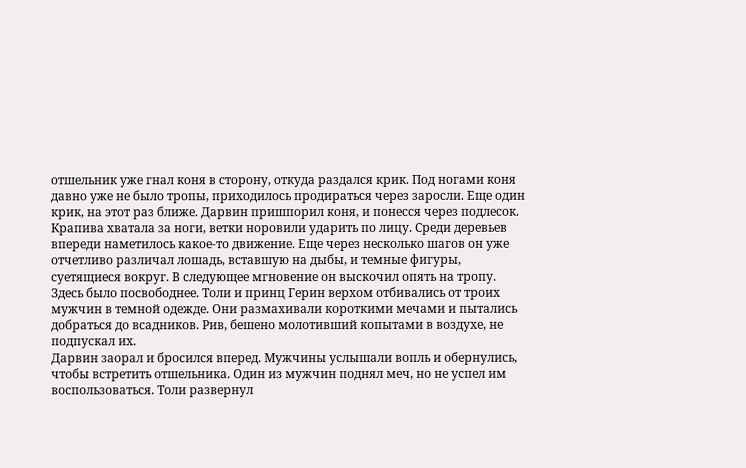отшельник уже гнал коня в сторону, откуда раздался крик. Под ногами коня давно уже не было тропы, приходилось продираться через заросли. Еще один крик, на этот раз ближе. Дарвин пришпорил коня, и понесся через подлесок. Крапива хватала за ноги, ветки норовили ударить по лицу. Среди деревьев впереди наметилось какое-то движение. Еще через несколько шагов он уже отчетливо различал лошадь, вставшую на дыбы, и темные фигуры, суетящиеся вокруг. В следующее мгновение он выскочил опять на тропу. Здесь было посвободнее. Толи и принц Герин верхом отбивались от троих мужчин в темной одежде. Они размахивали короткими мечами и пытались добраться до всадников. Рив, бешено молотивший копытами в воздухе, не подпускал их.
Дарвин заорал и бросился вперед. Мужчины услышали вопль и обернулись, чтобы встретить отшельника. Один из мужчин поднял меч, но не успел им воспользоваться. Толи развернул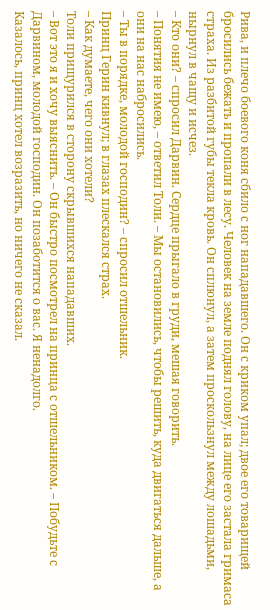Рива, и плечо боевого коня сбило с ног нападавшего. Он с криком упал; двое его товарищей бросились бежать и пропали в лесу. Человек на земле поднял голову, на лице его застала гримаса страха. Из разбитой губы текла кровь. Он сплюнул, а затем проскользнул между лошадьми, нырнул в чащу и исчез.
– Кто они? – спросил Дарвин. Сердце прыгало в груди, мешая говорить.
– Понятия не имею, – ответил Толи. – Мы остановились, чтобы решить, куда двигаться дальше, а они на нас набросились.
– Ты в порядке, молодой господин? – спросил отшельник.
Принц Герин кивнул; в глазах плескался страх.
– Как думаете, чего они хотели?
Толи прищурился в сторону скрывшихся нападавших.
– Вот это я и хочу выяснить. – Он быстро посмотрел на принца с отшельником. – Побудьте с Дарвином, молодой господин. Он позаботится о вас. Я ненадолго.
Казалось, принц хотел возразить, но ничего не сказал.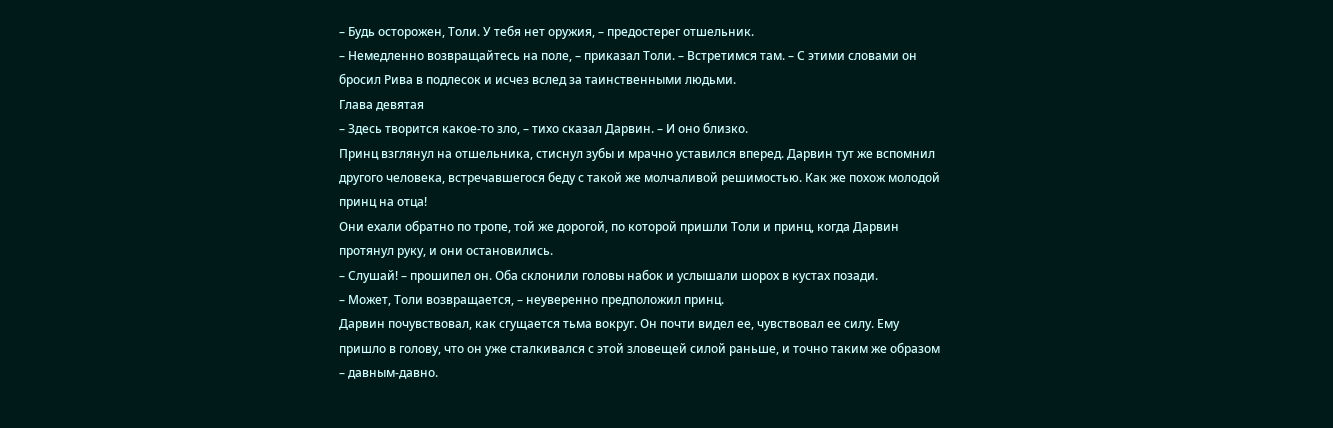– Будь осторожен, Толи. У тебя нет оружия, – предостерег отшельник.
– Немедленно возвращайтесь на поле, – приказал Толи. – Встретимся там. – С этими словами он бросил Рива в подлесок и исчез вслед за таинственными людьми.
Глава девятая
– Здесь творится какое-то зло, – тихо сказал Дарвин. – И оно близко.
Принц взглянул на отшельника, стиснул зубы и мрачно уставился вперед. Дарвин тут же вспомнил другого человека, встречавшегося беду с такой же молчаливой решимостью. Как же похож молодой принц на отца!
Они ехали обратно по тропе, той же дорогой, по которой пришли Толи и принц, когда Дарвин протянул руку, и они остановились.
– Слушай! – прошипел он. Оба склонили головы набок и услышали шорох в кустах позади.
– Может, Толи возвращается, – неуверенно предположил принц.
Дарвин почувствовал, как сгущается тьма вокруг. Он почти видел ее, чувствовал ее силу. Ему пришло в голову, что он уже сталкивался с этой зловещей силой раньше, и точно таким же образом – давным-давно.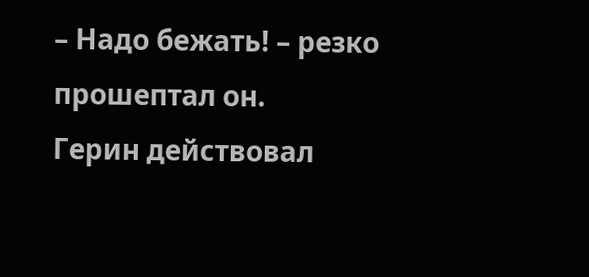– Надо бежать! – резко прошептал он.
Герин действовал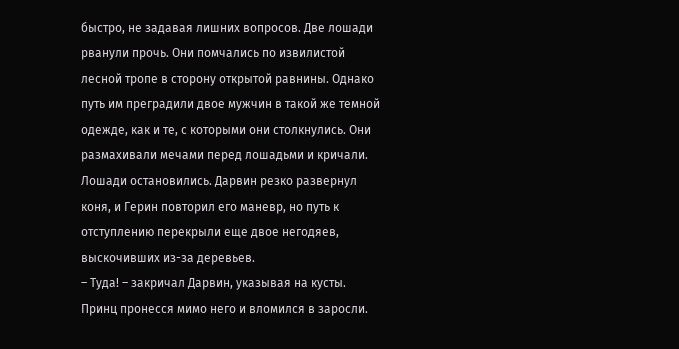быстро, не задавая лишних вопросов. Две лошади рванули прочь. Они помчались по извилистой лесной тропе в сторону открытой равнины. Однако путь им преградили двое мужчин в такой же темной одежде, как и те, с которыми они столкнулись. Они размахивали мечами перед лошадьми и кричали. Лошади остановились. Дарвин резко развернул коня, и Герин повторил его маневр, но путь к отступлению перекрыли еще двое негодяев, выскочивших из-за деревьев.
– Туда! – закричал Дарвин, указывая на кусты. Принц пронесся мимо него и вломился в заросли.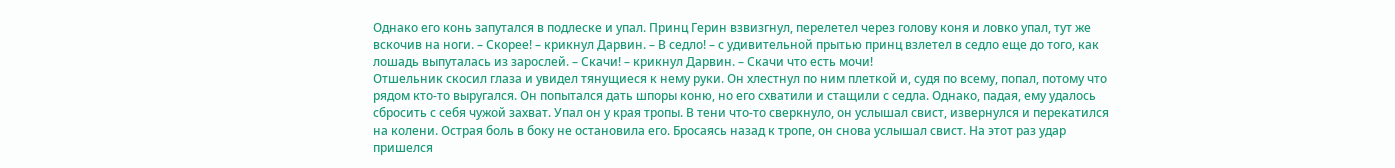Однако его конь запутался в подлеске и упал. Принц Герин взвизгнул, перелетел через голову коня и ловко упал, тут же вскочив на ноги. – Скорее! – крикнул Дарвин. – В седло! – с удивительной прытью принц взлетел в седло еще до того, как лошадь выпуталась из зарослей. – Скачи! – крикнул Дарвин. – Скачи что есть мочи!
Отшельник скосил глаза и увидел тянущиеся к нему руки. Он хлестнул по ним плеткой и, судя по всему, попал, потому что рядом кто-то выругался. Он попытался дать шпоры коню, но его схватили и стащили с седла. Однако, падая, ему удалось сбросить с себя чужой захват. Упал он у края тропы. В тени что-то сверкнуло, он услышал свист, извернулся и перекатился на колени. Острая боль в боку не остановила его. Бросаясь назад к тропе, он снова услышал свист. На этот раз удар пришелся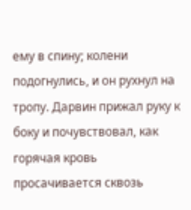ему в спину; колени подогнулись, и он рухнул на тропу. Дарвин прижал руку к боку и почувствовал, как горячая кровь просачивается сквозь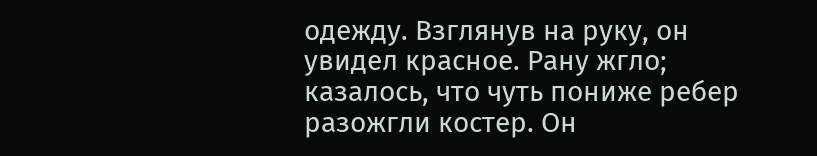одежду. Взглянув на руку, он увидел красное. Рану жгло; казалось, что чуть пониже ребер разожгли костер. Он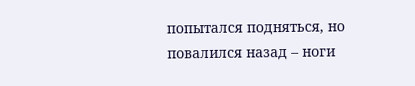попытался подняться, но повалился назад – ноги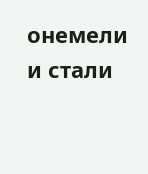онемели и стали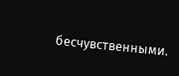бесчувственными.